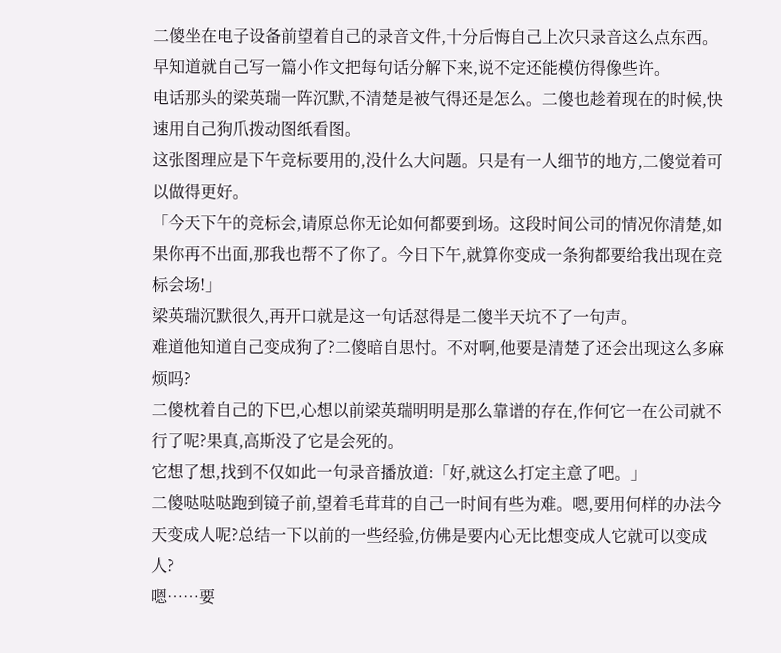二傻坐在电子设备前望着自己的录音文件,十分后悔自己上次只录音这么点东西。早知道就自己写一篇小作文把每句话分解下来,说不定还能模仿得像些许。
电话那头的梁英瑞一阵沉默,不清楚是被气得还是怎么。二傻也趁着现在的时候,快速用自己狗爪拨动图纸看图。
这张图理应是下午竞标要用的,没什么大问题。只是有一人细节的地方,二傻觉着可以做得更好。
「今天下午的竞标会,请原总你无论如何都要到场。这段时间公司的情况你清楚,如果你再不出面,那我也帮不了你了。今日下午,就算你变成一条狗都要给我出现在竞标会场!」
梁英瑞沉默很久,再开口就是这一句话怼得是二傻半天坑不了一句声。
难道他知道自己变成狗了?二傻暗自思忖。不对啊,他要是清楚了还会出现这么多麻烦吗?
二傻枕着自己的下巴,心想以前梁英瑞明明是那么靠谱的存在,作何它一在公司就不行了呢?果真,高斯没了它是会死的。
它想了想,找到不仅如此一句录音播放道:「好,就这么打定主意了吧。」
二傻哒哒哒跑到镜子前,望着毛茸茸的自己一时间有些为难。嗯,要用何样的办法今天变成人呢?总结一下以前的一些经验,仿佛是要内心无比想变成人它就可以变成人?
嗯……要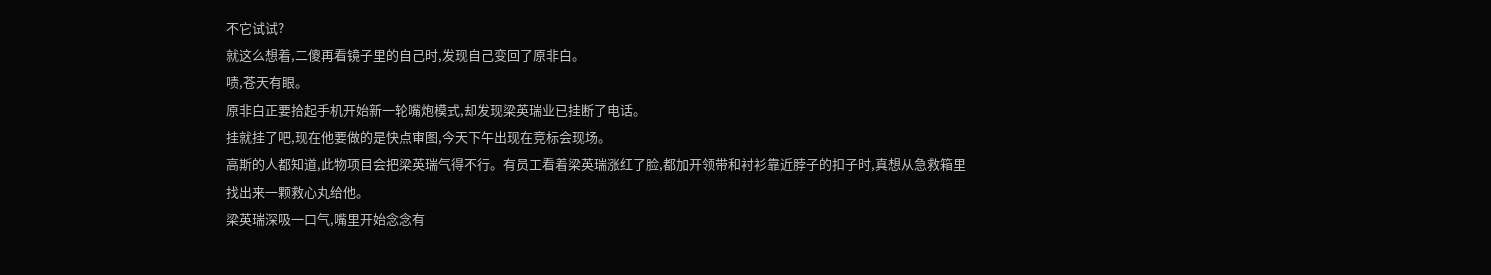不它试试?
就这么想着,二傻再看镜子里的自己时,发现自己变回了原非白。
啧,苍天有眼。
原非白正要拾起手机开始新一轮嘴炮模式,却发现梁英瑞业已挂断了电话。
挂就挂了吧,现在他要做的是快点审图,今天下午出现在竞标会现场。
高斯的人都知道,此物项目会把梁英瑞气得不行。有员工看着梁英瑞涨红了脸,都加开领带和衬衫靠近脖子的扣子时,真想从急救箱里找出来一颗救心丸给他。
梁英瑞深吸一口气,嘴里开始念念有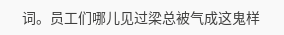词。员工们哪儿见过梁总被气成这鬼样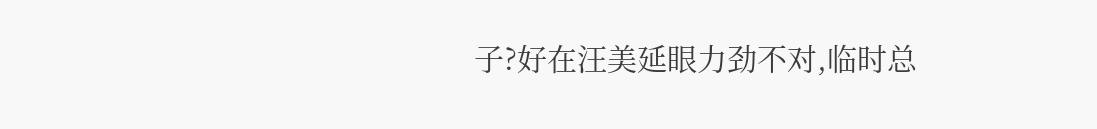子?好在汪美延眼力劲不对,临时总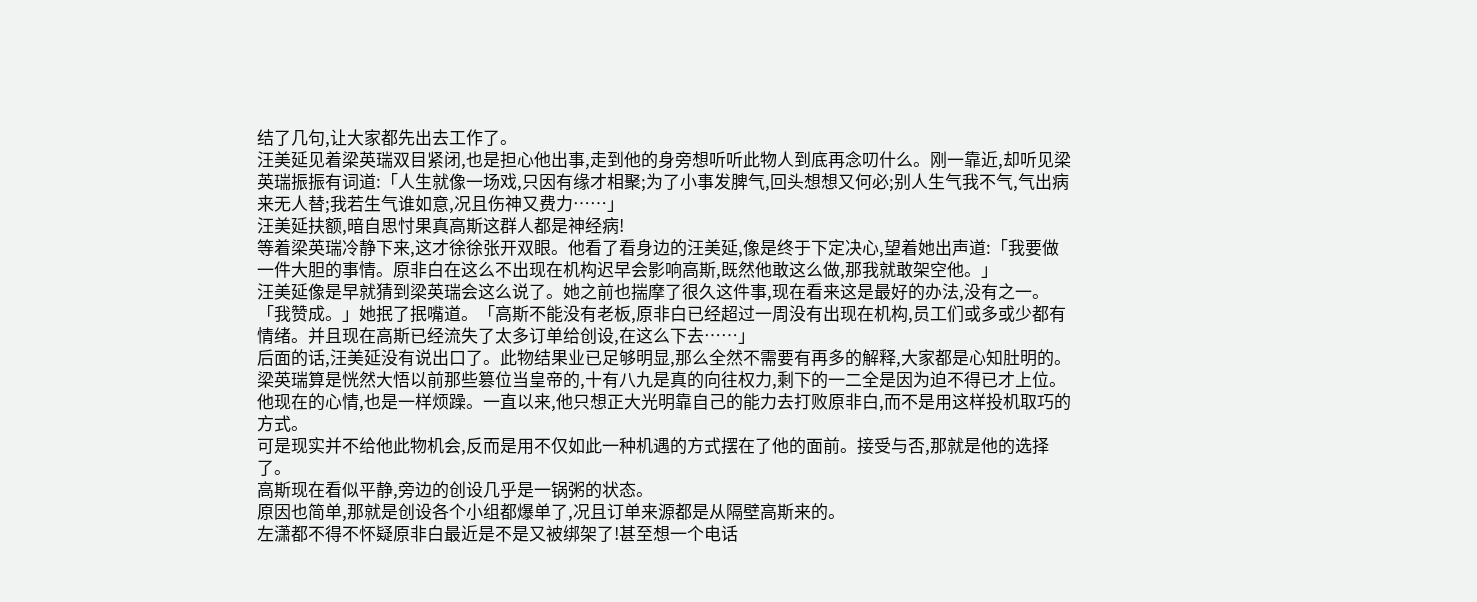结了几句,让大家都先出去工作了。
汪美延见着梁英瑞双目紧闭,也是担心他出事,走到他的身旁想听听此物人到底再念叨什么。刚一靠近,却听见梁英瑞振振有词道:「人生就像一场戏,只因有缘才相聚;为了小事发脾气,回头想想又何必;别人生气我不气,气出病来无人替;我若生气谁如意,况且伤神又费力……」
汪美延扶额,暗自思忖果真高斯这群人都是神经病!
等着梁英瑞冷静下来,这才徐徐张开双眼。他看了看身边的汪美延,像是终于下定决心,望着她出声道:「我要做一件大胆的事情。原非白在这么不出现在机构迟早会影响高斯,既然他敢这么做,那我就敢架空他。」
汪美延像是早就猜到梁英瑞会这么说了。她之前也揣摩了很久这件事,现在看来这是最好的办法,没有之一。
「我赞成。」她抿了抿嘴道。「高斯不能没有老板,原非白已经超过一周没有出现在机构,员工们或多或少都有情绪。并且现在高斯已经流失了太多订单给创设,在这么下去……」
后面的话,汪美延没有说出口了。此物结果业已足够明显,那么全然不需要有再多的解释,大家都是心知肚明的。
梁英瑞算是恍然大悟以前那些篡位当皇帝的,十有八九是真的向往权力,剩下的一二全是因为迫不得已才上位。
他现在的心情,也是一样烦躁。一直以来,他只想正大光明靠自己的能力去打败原非白,而不是用这样投机取巧的方式。
可是现实并不给他此物机会,反而是用不仅如此一种机遇的方式摆在了他的面前。接受与否,那就是他的选择了。
高斯现在看似平静,旁边的创设几乎是一锅粥的状态。
原因也简单,那就是创设各个小组都爆单了,况且订单来源都是从隔壁高斯来的。
左潇都不得不怀疑原非白最近是不是又被绑架了!甚至想一个电话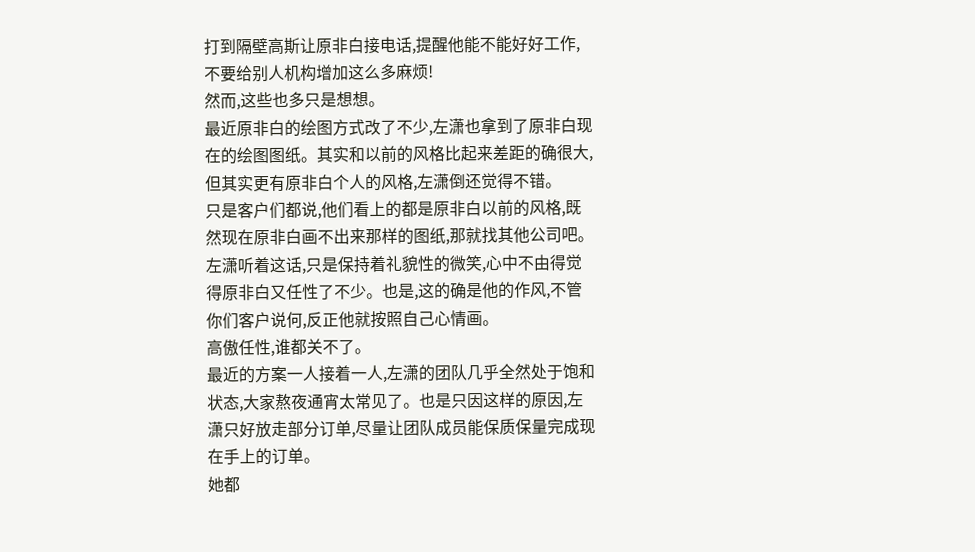打到隔壁高斯让原非白接电话,提醒他能不能好好工作,不要给别人机构增加这么多麻烦!
然而,这些也多只是想想。
最近原非白的绘图方式改了不少,左潇也拿到了原非白现在的绘图图纸。其实和以前的风格比起来差距的确很大,但其实更有原非白个人的风格,左潇倒还觉得不错。
只是客户们都说,他们看上的都是原非白以前的风格,既然现在原非白画不出来那样的图纸,那就找其他公司吧。
左潇听着这话,只是保持着礼貌性的微笑,心中不由得觉得原非白又任性了不少。也是,这的确是他的作风,不管你们客户说何,反正他就按照自己心情画。
高傲任性,谁都关不了。
最近的方案一人接着一人,左潇的团队几乎全然处于饱和状态,大家熬夜通宵太常见了。也是只因这样的原因,左潇只好放走部分订单,尽量让团队成员能保质保量完成现在手上的订单。
她都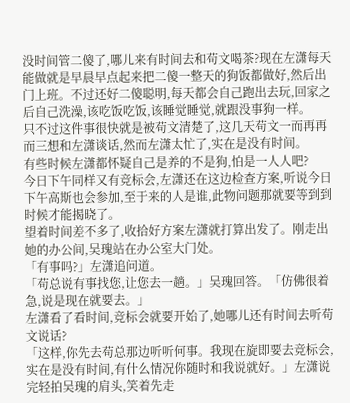没时间管二傻了,哪儿来有时间去和苟文喝茶?现在左潇每天能做就是早晨早点起来把二傻一整天的狗饭都做好,然后出门上班。不过还好二傻聪明,每天都会自己跑出去玩,回家之后自己洗澡,该吃饭吃饭,该睡觉睡觉,就跟没事狗一样。
只不过这件事很快就是被苟文清楚了,这几天苟文一而再再而三想和左潇谈话,然而左潇太忙了,实在是没有时间。
有些时候左潇都怀疑自己是养的不是狗,怕是一人人吧?
今日下午同样又有竞标会,左潇还在这边检查方案,听说今日下午高斯也会参加,至于来的人是谁,此物问题那就要等到到时候才能揭晓了。
望着时间差不多了,收拾好方案左潇就打算出发了。刚走出她的办公间,吴瑰站在办公室大门处。
「有事吗?」左潇追问道。
「苟总说有事找您,让您去一趟。」吴瑰回答。「仿佛很着急,说是现在就要去。」
左潇看了看时间,竞标会就要开始了,她哪儿还有时间去听苟文说话?
「这样,你先去苟总那边听听何事。我现在旋即要去竞标会,实在是没有时间,有什么情况你随时和我说就好。」左潇说完轻拍吴瑰的肩头,笑着先走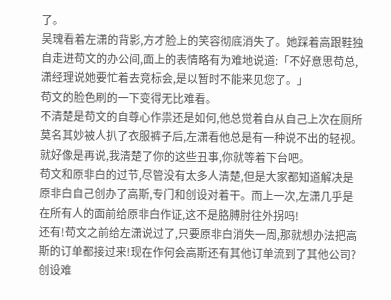了。
吴瑰看着左潇的背影,方才脸上的笑容彻底消失了。她踩着高跟鞋独自走进苟文的办公间,面上的表情略有为难地说道:「不好意思苟总,潇经理说她要忙着去竞标会,是以暂时不能来见您了。」
苟文的脸色刷的一下变得无比难看。
不清楚是苟文的自尊心作祟还是如何,他总觉着自从自己上次在厕所莫名其妙被人扒了衣服裤子后,左潇看他总是有一种说不出的轻视。就好像是再说,我清楚了你的这些丑事,你就等着下台吧。
苟文和原非白的过节,尽管没有太多人清楚,但是大家都知道解决是原非白自己创办了高斯,专门和创设对着干。而上一次,左潇几乎是在所有人的面前给原非白作证,这不是胳膊肘往外拐吗!
还有!苟文之前给左潇说过了,只要原非白消失一周,那就想办法把高斯的订单都接过来!现在作何会高斯还有其他订单流到了其他公司?创设难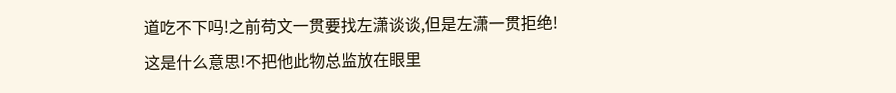道吃不下吗!之前苟文一贯要找左潇谈谈,但是左潇一贯拒绝!
这是什么意思!不把他此物总监放在眼里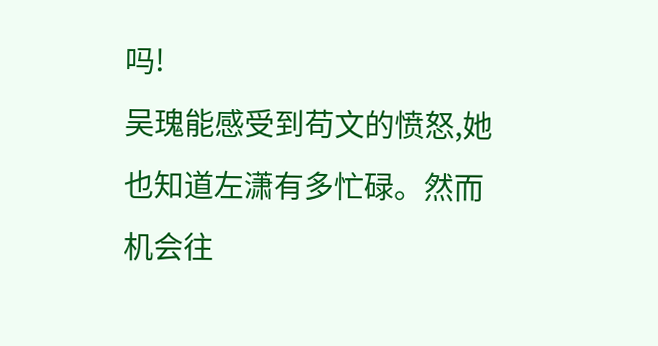吗!
吴瑰能感受到苟文的愤怒,她也知道左潇有多忙碌。然而机会往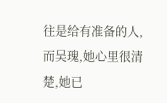往是给有准备的人,而吴瑰,她心里很清楚,她已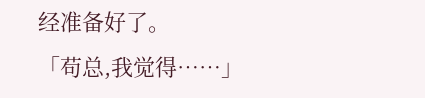经准备好了。
「苟总,我觉得……」